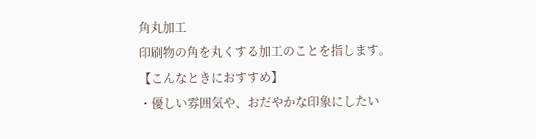角丸加工
印刷物の角を丸くする加工のことを指します。
【こんなときにおすすめ】
・優しい雰囲気や、おだやかな印象にしたい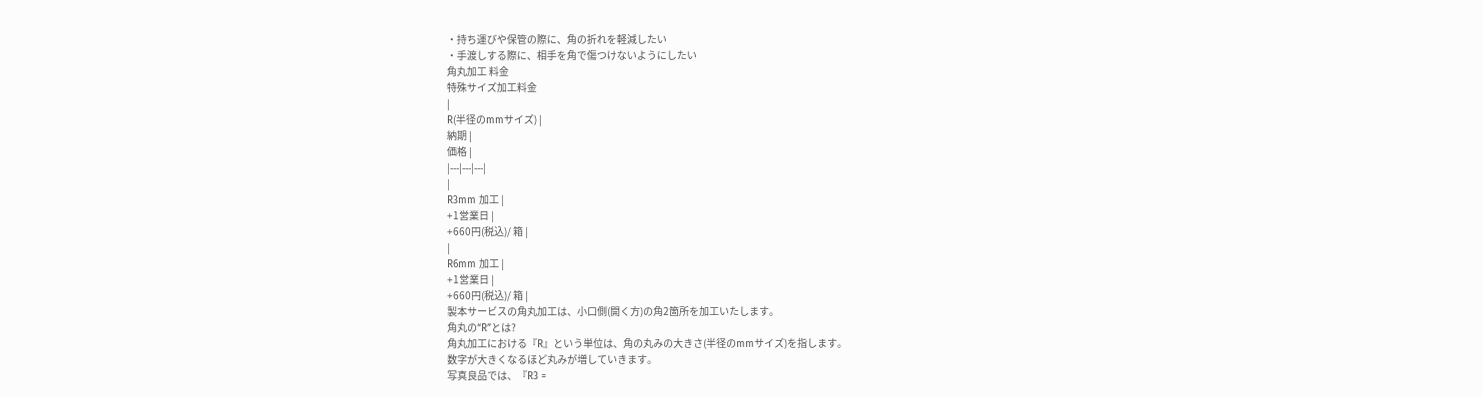・持ち運びや保管の際に、角の折れを軽減したい
・手渡しする際に、相手を角で傷つけないようにしたい
角丸加工 料金
特殊サイズ加工料金
|
R(半径のmmサイズ) |
納期 |
価格 |
|---|---|---|
|
R3mm 加工 |
+1営業日 |
+660円(税込)/ 箱 |
|
R6mm 加工 |
+1営業日 |
+660円(税込)/ 箱 |
製本サービスの角丸加工は、小口側(開く方)の角2箇所を加工いたします。
角丸の“R”とは?
角丸加工における『R』という単位は、角の丸みの大きさ(半径のmmサイズ)を指します。
数字が大きくなるほど丸みが増していきます。
写真良品では、『R3 =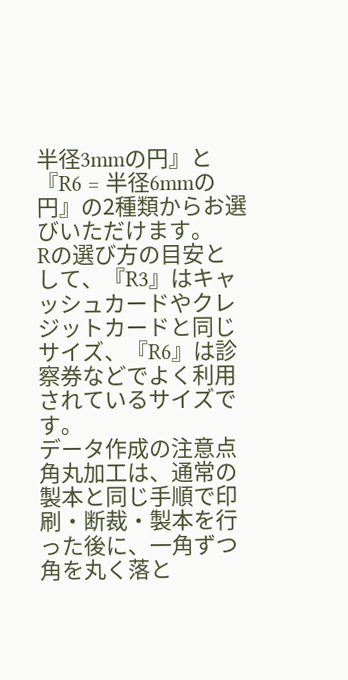半径3mmの円』と『R6 = 半径6mmの円』の2種類からお選びいただけます。
Rの選び方の目安として、『R3』はキャッシュカードやクレジットカードと同じサイズ、『R6』は診察券などでよく利用されているサイズです。
データ作成の注意点
角丸加工は、通常の製本と同じ手順で印刷・断裁・製本を行った後に、一角ずつ角を丸く落と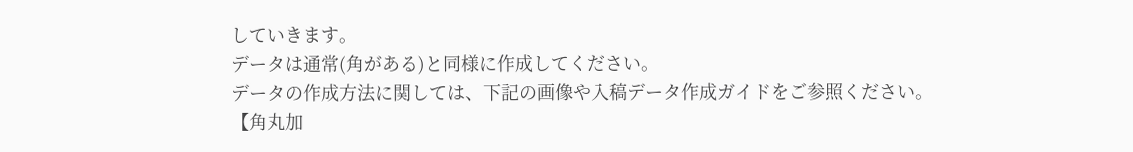していきます。
データは通常(角がある)と同様に作成してください。
データの作成方法に関しては、下記の画像や入稿データ作成ガイドをご参照ください。
【角丸加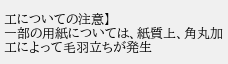工についての注意】
一部の用紙については、紙質上、角丸加工によって毛羽立ちが発生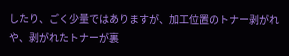したり、ごく少量ではありますが、加工位置のトナー剥がれや、剥がれたトナーが裏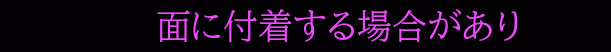面に付着する場合があり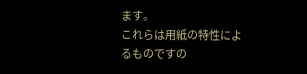ます。
これらは用紙の特性によるものですの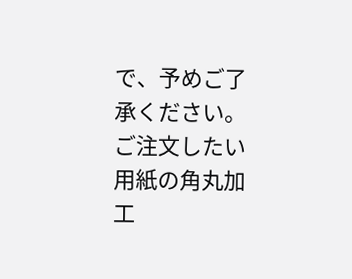で、予めご了承ください。
ご注文したい用紙の角丸加工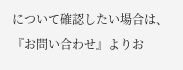について確認したい場合は、『お問い合わせ』よりお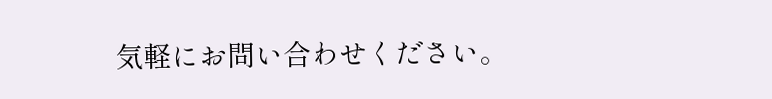気軽にお問い合わせください。